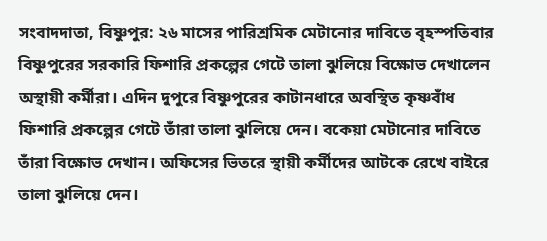সংবাদদাতা, বিষ্ণুপুর: ২৬ মাসের পারিশ্রমিক মেটানোর দাবিতে বৃহস্পতিবার বিষ্ণুপুরের সরকারি ফিশারি প্রকল্পের গেটে তালা ঝুলিয়ে বিক্ষোভ দেখালেন অস্থায়ী কর্মীরা। এদিন দুপুরে বিষ্ণুপুরের কাটানধারে অবস্থিত কৃষ্ণবাঁধ ফিশারি প্রকল্পের গেটে তাঁরা তালা ঝুলিয়ে দেন। বকেয়া মেটানোর দাবিতে তাঁরা বিক্ষোভ দেখান। অফিসের ভিতরে স্থায়ী কর্মীদের আটকে রেখে বাইরে তালা ঝুলিয়ে দেন।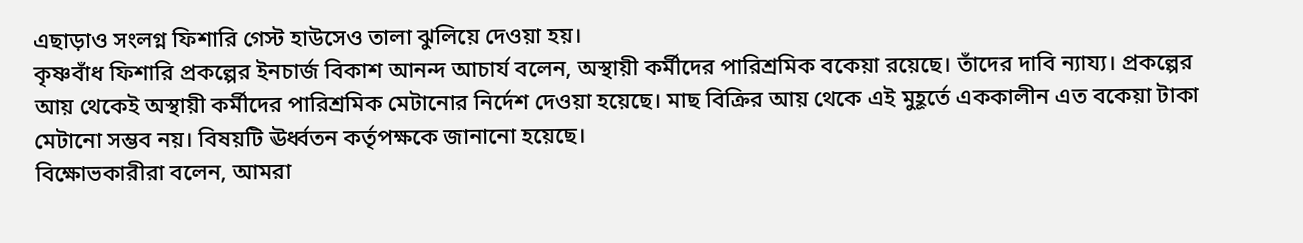এছাড়াও সংলগ্ন ফিশারি গেস্ট হাউসেও তালা ঝুলিয়ে দেওয়া হয়।
কৃষ্ণবাঁধ ফিশারি প্রকল্পের ইনচার্জ বিকাশ আনন্দ আচার্য বলেন, অস্থায়ী কর্মীদের পারিশ্রমিক বকেয়া রয়েছে। তাঁদের দাবি ন্যায্য। প্রকল্পের আয় থেকেই অস্থায়ী কর্মীদের পারিশ্রমিক মেটানোর নির্দেশ দেওয়া হয়েছে। মাছ বিক্রির আয় থেকে এই মুহূর্তে এককালীন এত বকেয়া টাকা মেটানো সম্ভব নয়। বিষয়টি ঊর্ধ্বতন কর্তৃপক্ষকে জানানো হয়েছে।
বিক্ষোভকারীরা বলেন, আমরা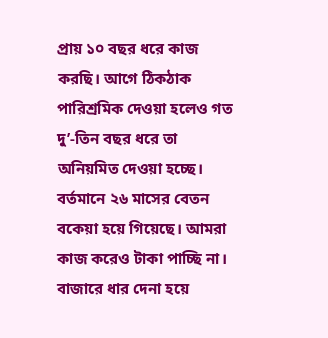প্রায় ১০ বছর ধরে কাজ করছি। আগে ঠিকঠাক পারিশ্রমিক দেওয়া হলেও গত দু’-তিন বছর ধরে তা অনিয়মিত দেওয়া হচ্ছে। বর্তমানে ২৬ মাসের বেতন বকেয়া হয়ে গিয়েছে। আমরা কাজ করেও টাকা পাচ্ছি না। বাজারে ধার দেনা হয়ে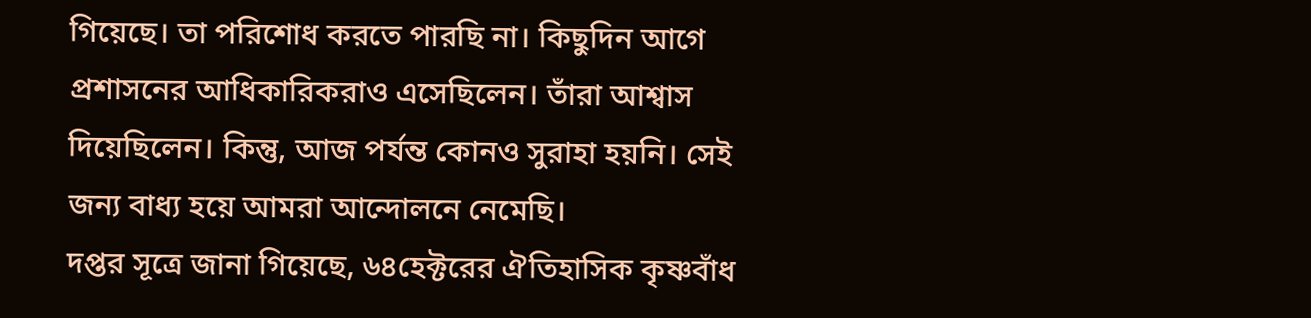গিয়েছে। তা পরিশোধ করতে পারছি না। কিছুদিন আগে প্রশাসনের আধিকারিকরাও এসেছিলেন। তাঁরা আশ্বাস দিয়েছিলেন। কিন্তু, আজ পর্যন্ত কোনও সুরাহা হয়নি। সেই জন্য বাধ্য হয়ে আমরা আন্দোলনে নেমেছি।
দপ্তর সূত্রে জানা গিয়েছে, ৬৪হেক্টরের ঐতিহাসিক কৃষ্ণবাঁধ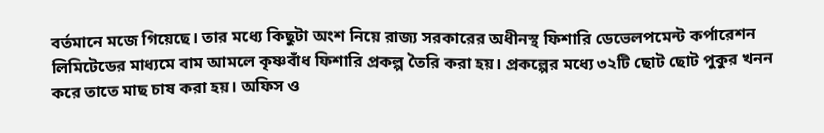বর্তমানে মজে গিয়েছে। তার মধ্যে কিছুটা অংশ নিয়ে রাজ্য সরকারের অধীনস্থ ফিশারি ডেভেলপমেন্ট কর্পারেশন লিমিটেডের মাধ্যমে বাম আমলে কৃষ্ণবাঁধ ফিশারি প্রকল্প তৈরি করা হয়। প্রকল্পের মধ্যে ৩২টি ছোট ছোট পুকুর খনন করে তাতে মাছ চাষ করা হয়। অফিস ও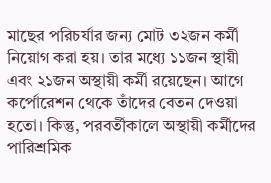মাছের পরিচর্যার জন্য মোট ৩২জন কর্মী নিয়োগ করা হয়। তার মধ্যে ১১জন স্থায়ী এবং ২১জন অস্থায়ী কর্মী রয়েছেন। আগে কর্পোরেশন থেকে তাঁদের বেতন দেওয়া হতো। কিন্তু, পরবর্তীকালে অস্থায়ী কর্মীদের পারিশ্রমিক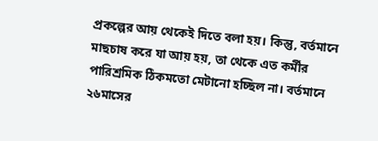প্রকল্পের আয় থেকেই দিতে বলা হয়। কিন্তু, বর্তমানে মাছচাষ করে যা আয় হয়, তা থেকে এত কর্মীর পারিশ্রমিক ঠিকমতো মেটানো হচ্ছিল না। বর্তমানে ২৬মাসের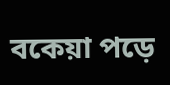বকেয়া পড়ে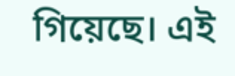গিয়েছে। এই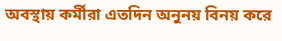অবস্থায় কর্মীরা এতদিন অনুনয় বিনয় করে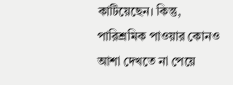কাটিয়েছেন। কিন্তু, পারিশ্রমিক পাওয়ার কোনও আশা দেখতে না পেয়ে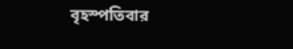বৃহস্পতিবার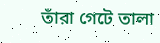তাঁরা গেটে তালা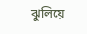ঝুলিয়ে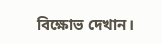বিক্ষোভ দেখান।